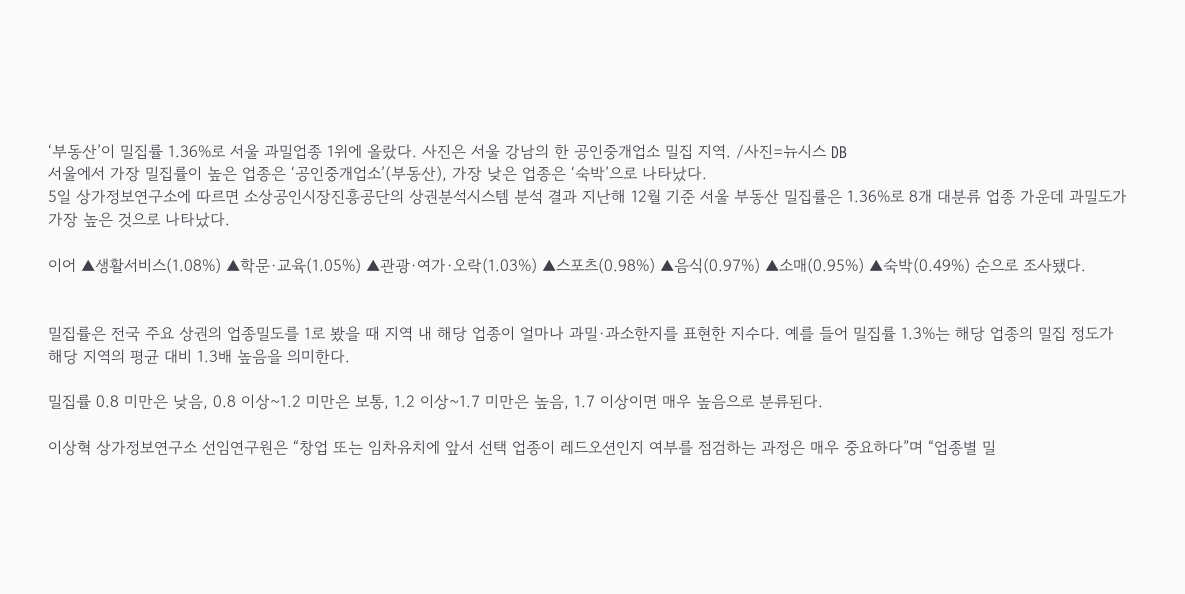‘부동산’이 밀집률 1.36%로 서울 과밀업종 1위에 올랐다. 사진은 서울 강남의 한 공인중개업소 밀집 지역. /사진=뉴시스 DB
서울에서 가장 밀집률이 높은 업종은 ‘공인중개업소’(부동산), 가장 낮은 업종은 ‘숙박’으로 나타났다.
5일 상가정보연구소에 따르면 소상공인시장진흥공단의 상권분석시스템 분석 결과 지난해 12월 기준 서울 부동산 밀집률은 1.36%로 8개 대분류 업종 가운데 과밀도가 가장 높은 것으로 나타났다.

이어 ▲생활서비스(1.08%) ▲학문·교육(1.05%) ▲관광·여가·오락(1.03%) ▲스포츠(0.98%) ▲음식(0.97%) ▲소매(0.95%) ▲숙박(0.49%) 순으로 조사됐다.


밀집률은 전국 주요 상권의 업종밀도를 1로 봤을 때 지역 내 해당 업종이 얼마나 과밀·과소한지를 표현한 지수다. 예를 들어 밀집률 1.3%는 해당 업종의 밀집 정도가 해당 지역의 평균 대비 1.3배 높음을 의미한다.

밀집률 0.8 미만은 낮음, 0.8 이상~1.2 미만은 보통, 1.2 이상~1.7 미만은 높음, 1.7 이상이면 매우 높음으로 분류된다.

이상혁 상가정보연구소 선임연구원은 “창업 또는 임차유치에 앞서 선택 업종이 레드오션인지 여부를 점검하는 과정은 매우 중요하다”며 “업종별 밀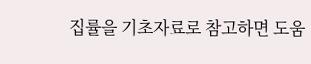집률을 기초자료로 참고하면 도움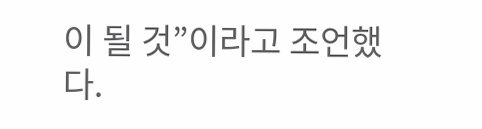이 될 것”이라고 조언했다.